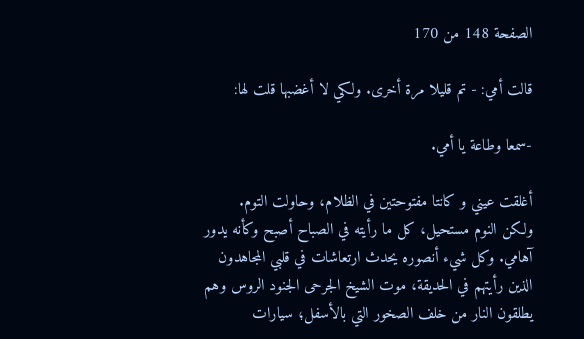الصفحة 148 من 170

قالت أمي: - تم قليلا مرة أخرى. ولكي لا أغضبها قلت لها:

-سمعا وطاعة يا أمي.

أغلقت عيني و كانتا مفتوحتين في الظلام، وحاولت التوم. ولكن النوم مستحيل، كل ما رأيته في الصباح أصبح وكأنه يدور آهامي. وكل شيء أنصوره يحدث ارتعاشات في قلبي المجاهدون الذين رأيتهم في الحديقة، موت الشيخ الجرحى الجنود الروس وهم يطلقون النار من خلف الصخور التي بالأسفل؛ سيارات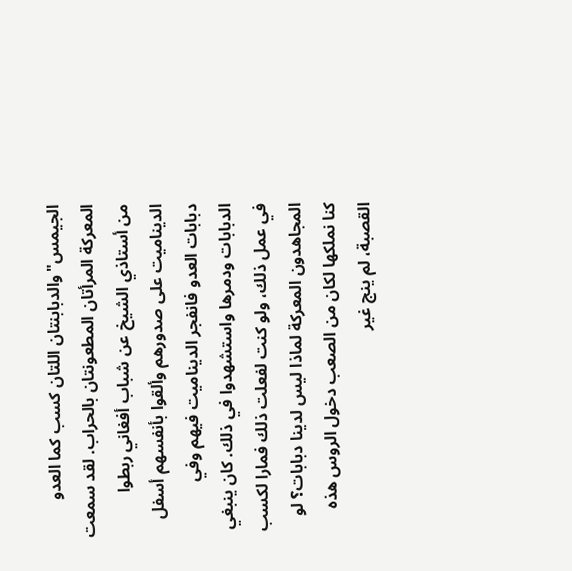الجيمس"والدبابنتان اللتان کسب کما العدو المعركة المرأتان المطعونتان بالحراب. لقد سمعت من أستاذي الشيخ عن شباب أفغاني ربطوا الديناميت على صدورهم وألقوا بأنفسهم أسفل دبابات العدو فانفجر الديناميت فيهم وفي الدبابات ودمرها واستشهدوا في ذلك. كان ينبغي في عمل ذلك، ولو كنت لفعلت ذلك فمارا لكسب المجاهدون المعركة لماذا ليس لدينا دبابات؟ لو كنا نملكها لكان من الصعب دخول الروس هذه القصبة، لم ينج غير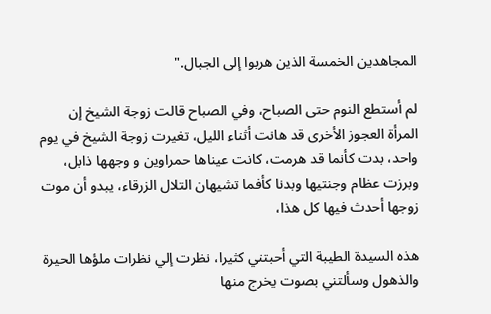المجاهدين الخمسة الذين هربوا إلى الجبال."

لم أستطع النوم حتى الصباح، وفي الصباح قالت زوجة الشيخ إن المرأة العجوز الأخرى قد هانت أثناء الليل، تغيرت زوجة الشيخ في يوم واحد، بدت كأنما قد هرمت، كانت عيناها حمراوين و وجهها ذابل، وبرزت عظام وجنتيها وبدنا كأفما تشيهان التلال الزرقاء، يبدو أن موت زوجها أحدث فيها كل هذا،

هذه السيدة الطيبة التي أحبتني كثيرا، نظرت إلي نظرات ملؤها الحيرة والذهول وسألتني بصوت يخرج منها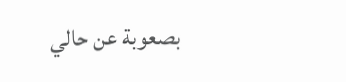بصعوبة عن حالي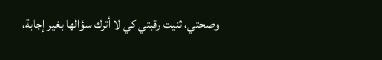وصحتي، ثنيت رقبتي كي لا أترك سؤالها بغير إجابة،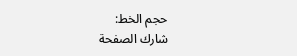حجم الخط:
شارك الصفحة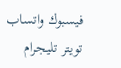فيسبوك واتساب تويتر تليجرام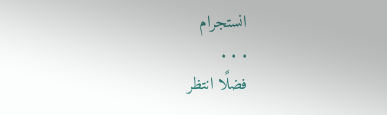انستجرام
. . .
فضلًا انتظر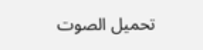تحميل الصوت